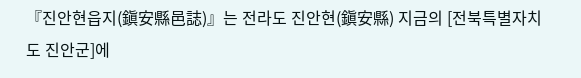『진안현읍지(鎭安縣邑誌)』는 전라도 진안현(鎭安縣) 지금의 [전북특별자치도 진안군]에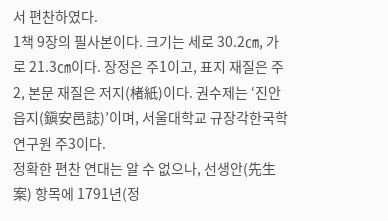서 편찬하였다.
1책 9장의 필사본이다. 크기는 세로 30.2㎝, 가로 21.3㎝이다. 장정은 주1이고, 표지 재질은 주2, 본문 재질은 저지(楮紙)이다. 권수제는 ‘진안읍지(鎭安邑誌)’이며, 서울대학교 규장각한국학연구원 주3이다.
정확한 편찬 연대는 알 수 없으나, 선생안(先生案) 항목에 1791년(정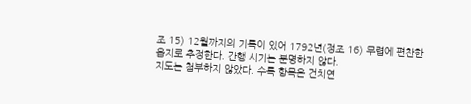조 15) 12월까지의 기록이 있어 1792년(정조 16) 무렵에 편찬한 읍지로 추정한다. 간행 시기는 분명하지 않다.
지도는 첨부하지 않았다. 수록 항목은 건치연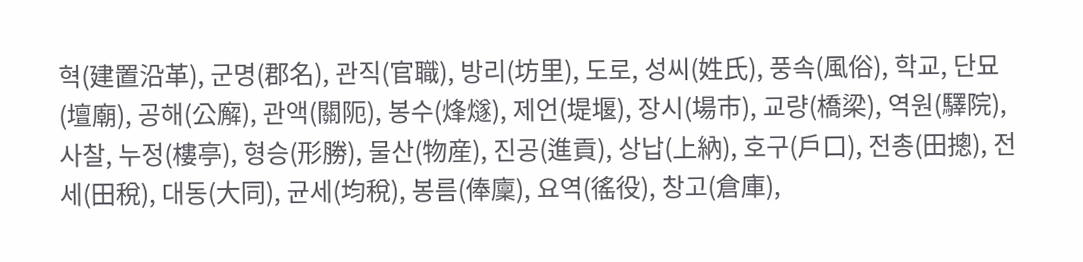혁(建置沿革), 군명(郡名), 관직(官職), 방리(坊里), 도로, 성씨(姓氏), 풍속(風俗), 학교, 단묘(壇廟), 공해(公廨), 관액(關阨), 봉수(烽燧), 제언(堤堰), 장시(場市), 교량(橋梁), 역원(驛院), 사찰, 누정(樓亭), 형승(形勝), 물산(物産), 진공(進貢), 상납(上納), 호구(戶口), 전총(田摠), 전세(田稅), 대동(大同), 균세(均稅), 봉름(俸廩), 요역(徭役), 창고(倉庫),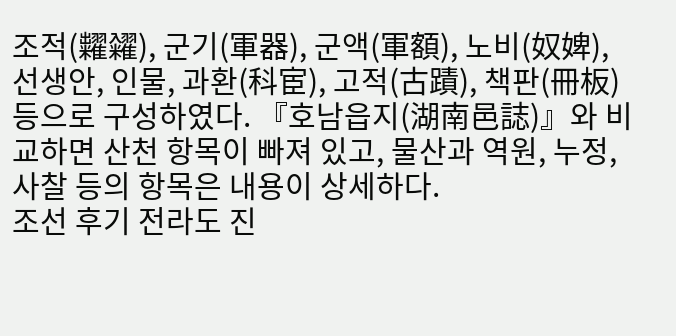조적(糶糴), 군기(軍器), 군액(軍額), 노비(奴婢), 선생안, 인물, 과환(科宦), 고적(古蹟), 책판(冊板) 등으로 구성하였다. 『호남읍지(湖南邑誌)』와 비교하면 산천 항목이 빠져 있고, 물산과 역원, 누정, 사찰 등의 항목은 내용이 상세하다.
조선 후기 전라도 진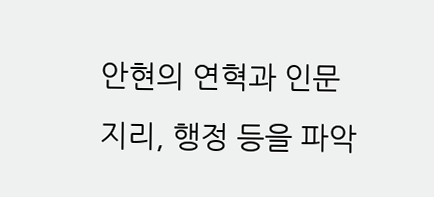안현의 연혁과 인문지리, 행정 등을 파악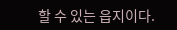할 수 있는 읍지이다.